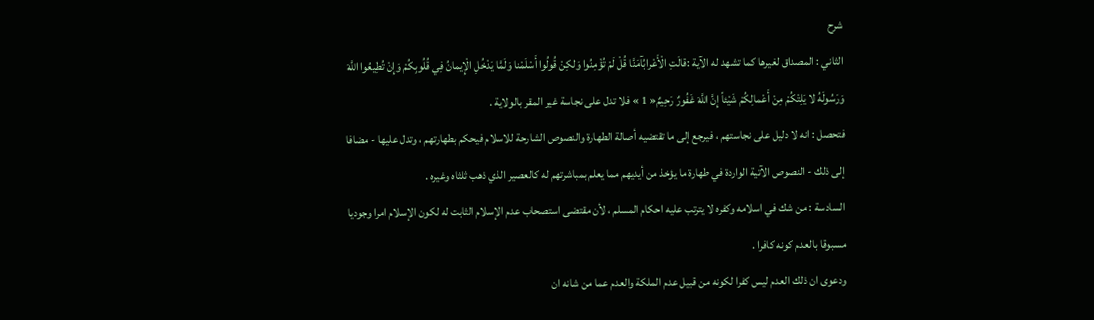شرح
الثاني : المصداق لغيرها كما تشهد له الآية :قالَتِ الْأَعْرابُآمَنَّا قُلْ لَمْ تُؤْمِنُوا وَلكِنْ قُولُوا أَسْلَمْنا وَلَمَّا يَدْخُلِ الْإِيمانُ فِي قُلُوبِكُمْ وَإِنْ تُطِيعُوا اللَّهَ وَرَسُولَهُ لا يَلِتْكُمْ مِنْ أَعْمالِكُمْ شَيْئاً إِنَّ اللَّهَ غَفُورٌ رَحِيمٌ« 1 » فلا تدل على نجاسة غير المقر بالولاية .
فتحصل : انه لا دليل على نجاستهم ، فيرجع إلى ما تقتضيه أصالة الطهارة والنصوص الشارحة للاسلام فيحكم بطهارتهم ، وتدل عليها - مضافا إلى ذلك - النصوص الآتية الواردة في طهارة ما يؤخذ من أيديهم مما يعلم بمباشرتهم له كالعصير الذي ذهب ثلثاه وغيره .
السادسة : من شك في اسلامه وكفره لا يترتب عليه احكام المسلم ، لأن مقتضى استصحاب عدم الإسلام الثابت له لكون الإسلام امرا وجوديا مسبوقا بالعدم كونه كافرا .
ودعوى ان ذلك العدم ليس كفرا لكونه من قبيل عدم الملكة والعدم عما من شانه ان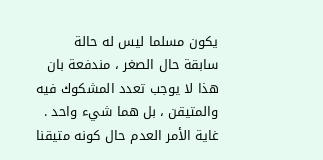يكون مسلما ليس له حالة سابقة حال الصغر ، مندفعة بان هذا لا يوجب تعدد المشكوك فيه والمتيقن ، بل هما شيء واحد .
غاية الأمر العدم حال كونه متيقنا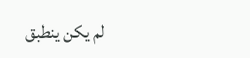لم يكن ينطبق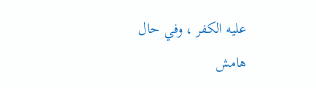عليه الكفر ، وفي حال
هامش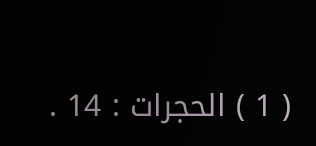( 1 ) الحجرات : 14 .